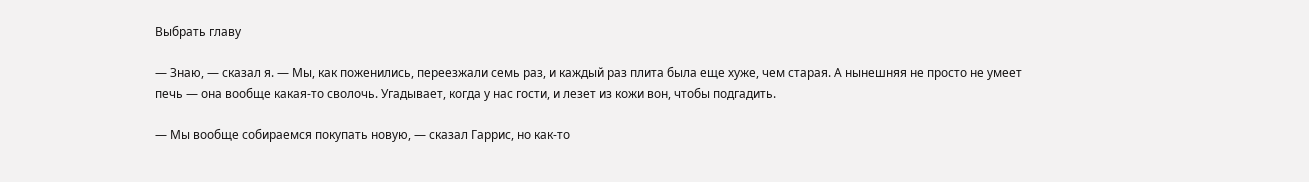Выбрать главу

— Знаю, — сказал я. — Мы, как поженились, переезжали семь раз, и каждый раз плита была еще хуже, чем старая. А нынешняя не просто не умеет печь — она вообще какая-то сволочь. Угадывает, когда у нас гости, и лезет из кожи вон, чтобы подгадить.

— Мы вообще собираемся покупать новую, — сказал Гаррис, но как-то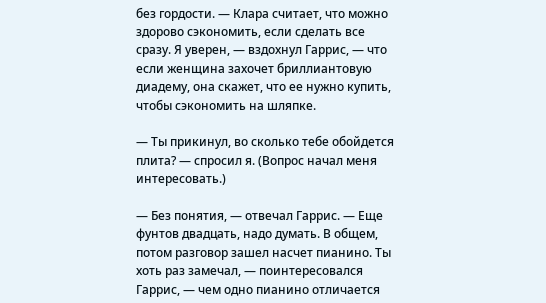без гордости. — Клара считает, что можно здорово сэкономить, если сделать все сразу. Я уверен, — вздохнул Гаррис, — что если женщина захочет бриллиантовую диадему, она скажет, что ее нужно купить, чтобы сэкономить на шляпке.

— Ты прикинул, во сколько тебе обойдется плита? — спросил я. (Вопрос начал меня интересовать.)

— Без понятия, — отвечал Гаррис. — Еще фунтов двадцать, надо думать. В общем, потом разговор зашел насчет пианино. Ты хоть раз замечал, — поинтересовался Гаррис, — чем одно пианино отличается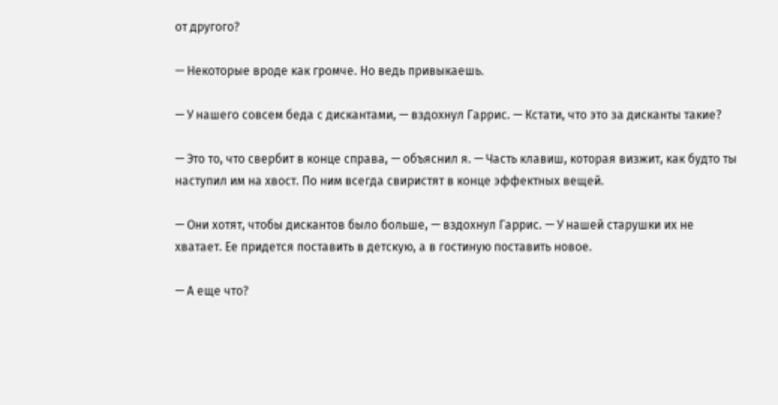от другого?

— Некоторые вроде как громче. Но ведь привыкаешь.

— У нашего совсем беда с дискантами, — вздохнул Гаррис. — Кстати, что это за дисканты такие?

— Это то, что свербит в конце справа, — объяснил я. — Часть клавиш, которая визжит, как будто ты наступил им на хвост. По ним всегда свиристят в конце эффектных вещей.

— Они хотят, чтобы дискантов было больше, — вздохнул Гаррис. — У нашей старушки их не хватает. Ее придется поставить в детскую, а в гостиную поставить новое.

— А еще что?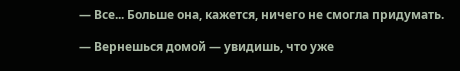— Все... Больше она, кажется, ничего не смогла придумать.

— Вернешься домой — увидишь, что уже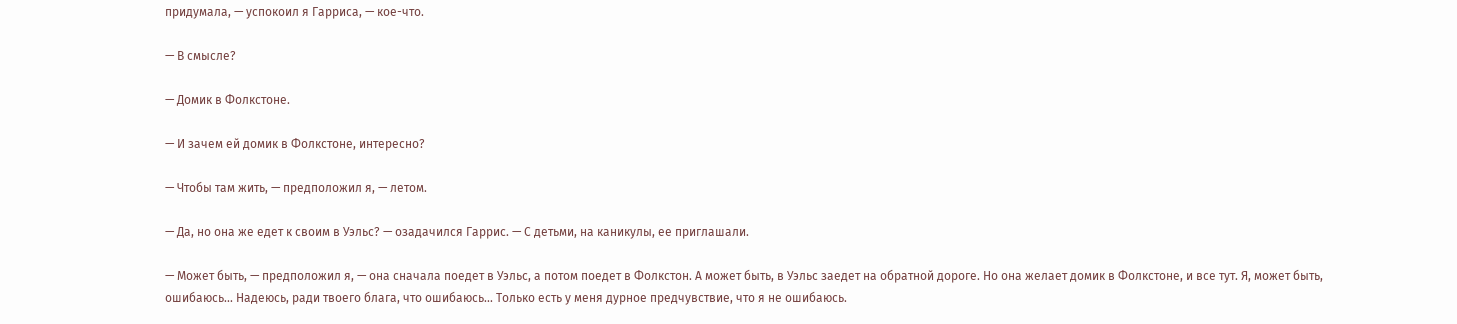придумала, — успокоил я Гарриса, — кое-что.

— В смысле?

— Домик в Фолкстоне.

— И зачем ей домик в Фолкстоне, интересно?

— Чтобы там жить, — предположил я, — летом.

— Да, но она же едет к своим в Уэльс? — озадачился Гаррис. — С детьми, на каникулы, ее приглашали.

— Может быть, — предположил я, — она сначала поедет в Уэльс, а потом поедет в Фолкстон. А может быть, в Уэльс заедет на обратной дороге. Но она желает домик в Фолкстоне, и все тут. Я, может быть, ошибаюсь... Надеюсь, ради твоего блага, что ошибаюсь... Только есть у меня дурное предчувствие, что я не ошибаюсь.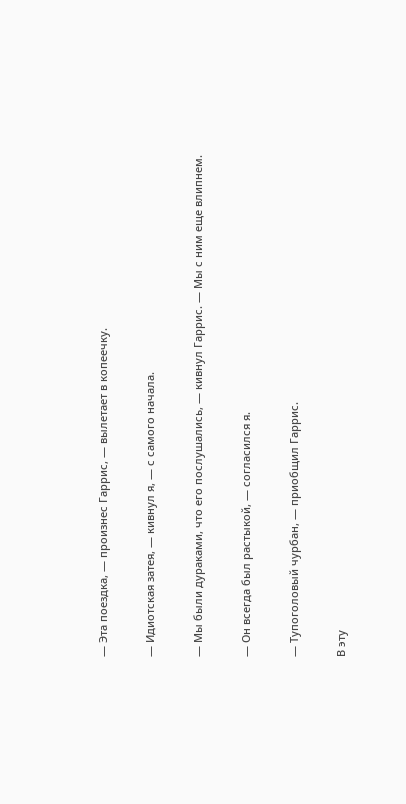— Эта поездка, — произнес Гаррис, — вылетает в копеечку.

— Идиотская затея, — кивнул я, — с самого начала.

— Мы были дураками, что его послушались, — кивнул Гаррис. — Мы с ним еще влипнем.

— Он всегда был растыкой, — согласился я.

— Тупоголовый чурбан, — приобщил Гаррис.

В эту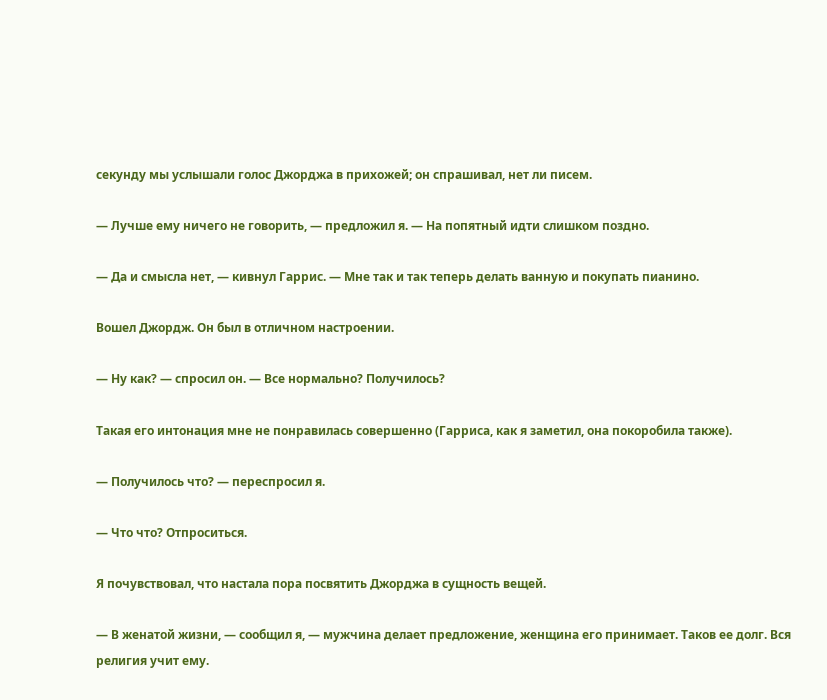секунду мы услышали голос Джорджа в прихожей; он спрашивал, нет ли писем.

— Лучше ему ничего не говорить, — предложил я. — На попятный идти слишком поздно.

— Да и смысла нет, — кивнул Гаррис. — Мне так и так теперь делать ванную и покупать пианино.

Вошел Джордж. Он был в отличном настроении.

— Ну как? — спросил он. — Все нормально? Получилось?

Такая его интонация мне не понравилась совершенно (Гарриса, как я заметил, она покоробила также).

— Получилось что? — переспросил я.

— Что что? Отпроситься.

Я почувствовал, что настала пора посвятить Джорджа в сущность вещей.

— В женатой жизни, — сообщил я, — мужчина делает предложение, женщина его принимает. Таков ее долг. Вся религия учит ему.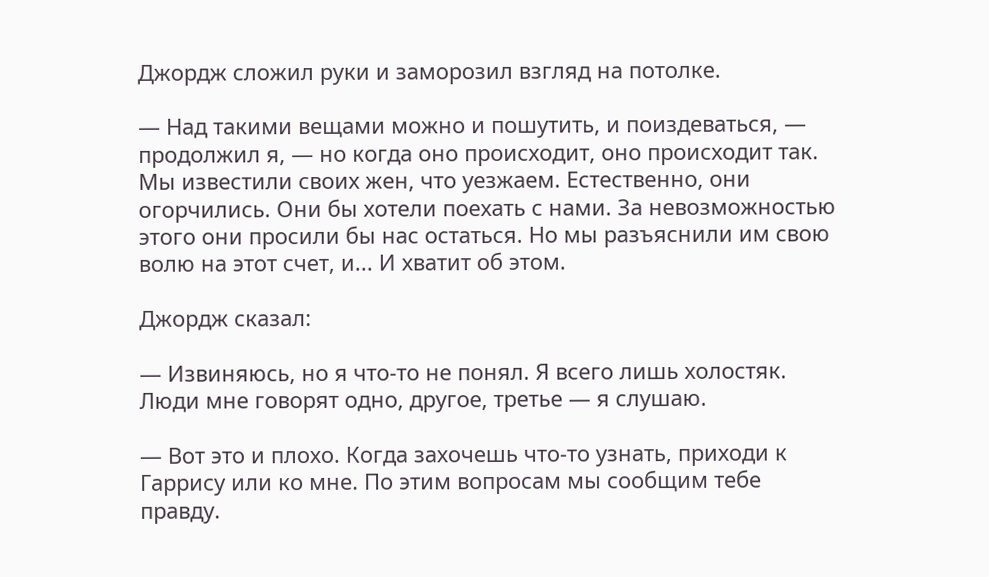Джордж сложил руки и заморозил взгляд на потолке.

— Над такими вещами можно и пошутить, и поиздеваться, — продолжил я, — но когда оно происходит, оно происходит так. Мы известили своих жен, что уезжаем. Естественно, они огорчились. Они бы хотели поехать с нами. За невозможностью этого они просили бы нас остаться. Но мы разъяснили им свою волю на этот счет, и... И хватит об этом.

Джордж сказал:

— Извиняюсь, но я что-то не понял. Я всего лишь холостяк. Люди мне говорят одно, другое, третье — я слушаю.

— Вот это и плохо. Когда захочешь что-то узнать, приходи к Гаррису или ко мне. По этим вопросам мы сообщим тебе правду.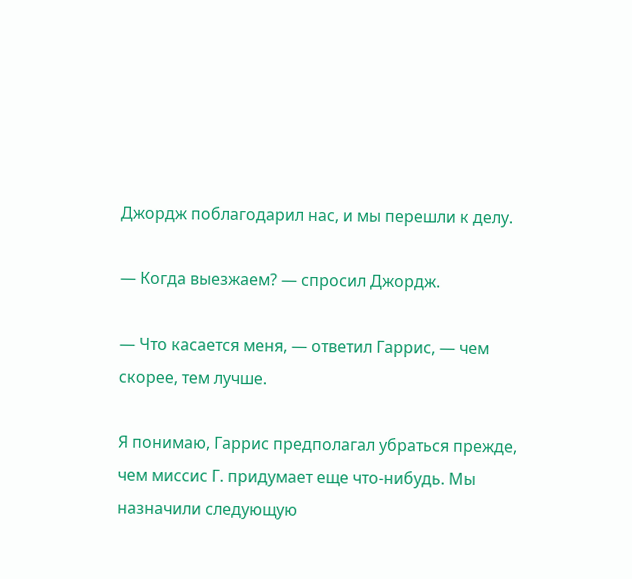Джордж поблагодарил нас, и мы перешли к делу.

— Когда выезжаем? — спросил Джордж.

— Что касается меня, — ответил Гаррис, — чем скорее, тем лучше.

Я понимаю, Гаррис предполагал убраться прежде, чем миссис Г. придумает еще что-нибудь. Мы назначили следующую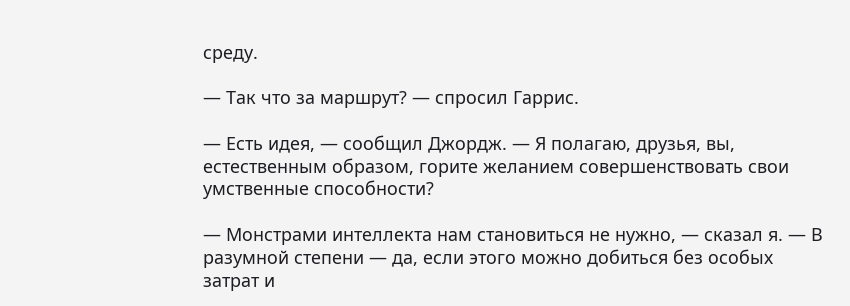среду.

— Так что за маршрут? — спросил Гаррис.

— Есть идея, — сообщил Джордж. — Я полагаю, друзья, вы, естественным образом, горите желанием совершенствовать свои умственные способности?

— Монстрами интеллекта нам становиться не нужно, — сказал я. — В разумной степени — да, если этого можно добиться без особых затрат и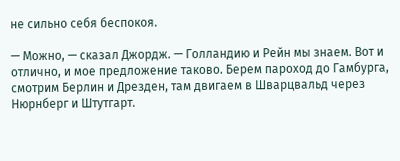не сильно себя беспокоя.

— Можно, — сказал Джордж. — Голландию и Рейн мы знаем. Вот и отлично, и мое предложение таково. Берем пароход до Гамбурга, смотрим Берлин и Дрезден, там двигаем в Шварцвальд через Нюрнберг и Штутгарт.